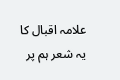علامہ اقبال کا یہ شعر ہم پر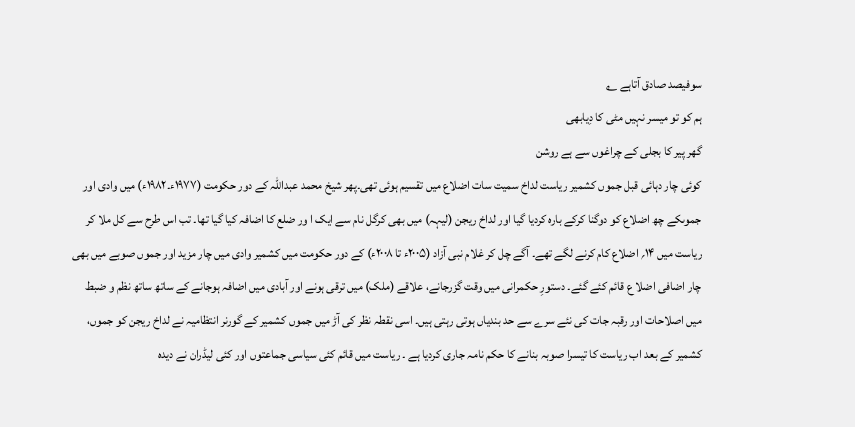سوفیصد صادق آتاہے ؎
ہم کو تو میسر نہیں مٹی کا دِیابھی
گھر پیر کا بجلی کے چراغوں سے ہے روشن
کوئی چار دہائی قبل جموں کشمیر ریاست لداخ سمیت سات اضلاع میں تقسیم ہوئی تھی۔پھر شیخ محمد عبداللہ کے دور حکومت (۱۹۷۷ء۔۱۹۸۲ء) میں وادی اور جموںکے چھ اضلاع کو دوگنا کرکے بارہ کردیا گیا اور لداخ ریجن (لیہہ) میں بھی کرگل نام سے ایک ا ور ضلع کا اضافہ کیا گیا تھا۔ تب اس طرح سے کل ملا کر ریاست میں ۱۴؍ اضلاع کام کرنے لگے تھے۔ آگے چل کر غلام نبی آزاد (۲۰۰۵ء تا ۲۰۰۸ء) کے دور حکومت میں کشمیر وادی میں چار مزید اور جموں صوبے میں بھی چار اضافی اضلا ع قائم کئے گئے۔ دستورِ حکمرانی میں وقت گزرجانے، علاقے (ملک) میں ترقی ہونے اور آبادی میں اضافہ ہوجانے کے ساتھ ساتھ نظم و ضبط میں اصلاحات اور رقبہ جات کی نئے سرے سے حد بندیاں ہوتی رہتی ہیں۔ اسی نقطہ نظر کی آڑ میں جموں کشمیر کے گورنر انتظامیہ نے لداخ ریجن کو جموں، کشمیر کے بعد اب ریاست کا تیسرا صوبہ بنانے کا حکم نامہ جاری کردیا ہے ۔ ریاست میں قائم کئی سیاسی جماعتوں اور کئی لیڈران نے دیدہ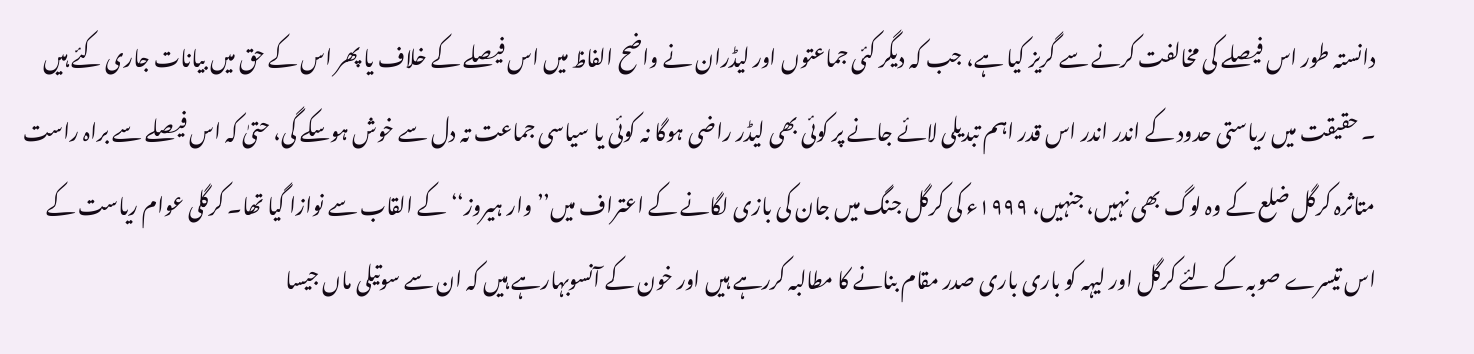دانستہ طور اس فیصلے کی مخالفت کرنے سے گریز کیا ہے، جب کہ دیگر کئی جماعتوں اور لیڈران نے واضح الفاظ میں اس فیصلے کے خلاف یا پھر اس کے حق میں بیانات جاری کئے ہیں ۔ حقیقت میں ریاستی حدود کے اندر اندر اس قدر اہم تبدیلی لائے جانے پر کوئی بھی لیڈر راضی ہوگا نہ کوئی یا سیاسی جماعت تہ دل سے خوش ہوسکے گی، حتیٰ کہ اس فیصلے سے براہ راست متاثرہ کرگل ضلع کے وہ لوگ بھی نہیں، جنہیں، ۱۹۹۹ء کی کرگل جنگ میں جان کی بازی لگانے کے اعتراف میں’’ وار ہیروز‘‘ کے القاب سے نوازا گیا تھا۔ کرگلی عوام ریاست کے اس تیسرے صوبہ کے لئے کرگل اور لیہہ کو باری باری صدر مقام بنانے کا مطالبہ کررہے ہیں اور خون کے آنسوبہارہے ہیں کہ ان سے سوتیلی ماں جیسا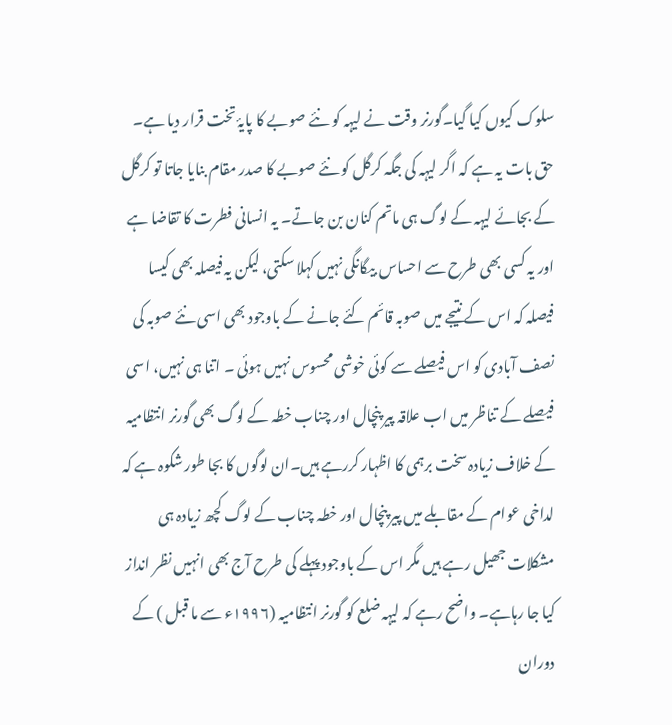سلوک کیوں کیا گیا۔گورنر وقت نے لیہہ کو نئے صوبے کا پایۂ تخت قرار دیا ہے۔ حق بات یہ ہے کہ اگر لیہہ کی جگہ کرگل کو نئے صوبے کا صدر مقام بنایا جاتا تو کرگل کے بجائے لیہہ کے لوگ ہی ماتم کنان بن جاتے۔ یہ انسانی فطرت کا تقاضا ہے اور یہ کسی بھی طرح سے احساس بیگانگی نہیں کہلا سکتی، لیکن یہ فیصلہ بھی کیسا فیصلہ کہ اس کے نتیجے میں صوبہ قائم کئے جانے کے باوجود بھی اسی نئے صوبہ کی نصف آبادی کو اس فیصلے سے کوئی خوشی محسوس نہیں ہوئی ۔ اتنا ہی نہیں، اسی فیصلے کے تناظر میں اب علاقہ پیر پنچال اور چناب خطہ کے لوگ بھی گورنر انتظامیہ کے خلاف زیادہ سخت برہمی کا اظہار کررہے ہیں۔ان لوگوں کا بجا طور شکوہ ہے کہ لداخی عوام کے مقابلے میں پیر پنچال اور خطہ چناب کے لوگ کچھ زیادہ ہی مشکلات جھیل رہے ہیں مگر اس کے باوجود پہلے کی طرح آج بھی انہیں نظر انداز کیا جا رہاہے۔ واضح رہے کہ لیہہ ضلع کو گورنر انتظامیہ (۱۹۹۶ء سے ما قبل ) کے دوران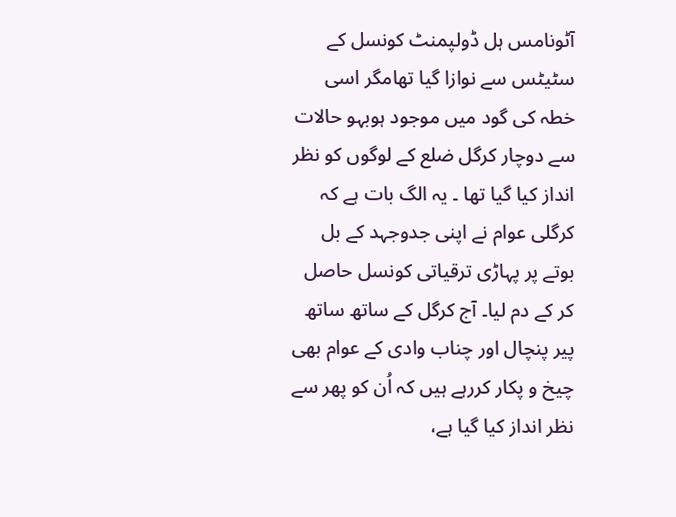آٹونامس ہل ڈولپمنٹ کونسل کے سٹیٹس سے نوازا گیا تھامگر اسی خطہ کی گود میں موجود ہوبہو حالات سے دوچار کرگل ضلع کے لوگوں کو نظر انداز کیا گیا تھا ۔ یہ الگ بات ہے کہ کرگلی عوام نے اپنی جدوجہد کے بل بوتے پر پہاڑی ترقیاتی کونسل حاصل کر کے دم لیا۔ آج کرگل کے ساتھ ساتھ پیر پنچال اور چناب وادی کے عوام بھی چیخ و پکار کررہے ہیں کہ اُن کو پھر سے نظر انداز کیا گیا ہے،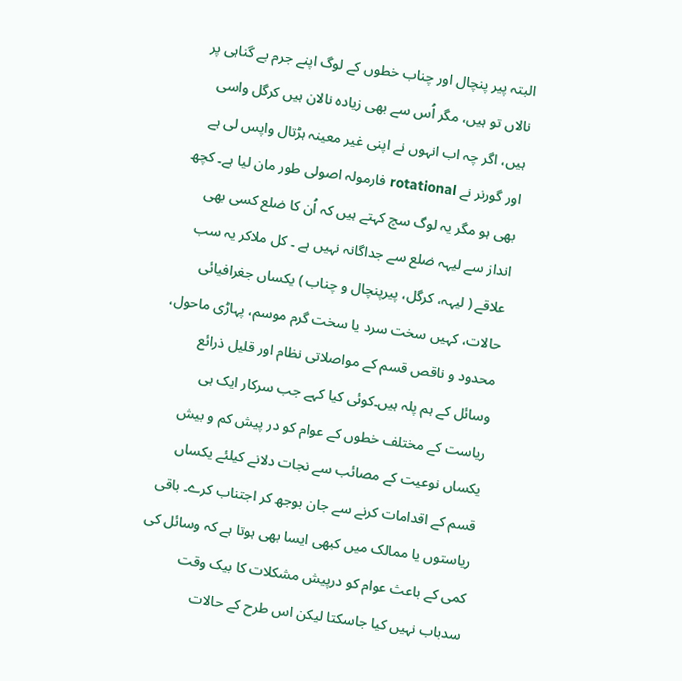البتہ پیر پنچال اور چناب خطوں کے لوگ اپنے جرم بے گناہی پر نالاں تو ہیں، مگر اُس سے بھی زیادہ نالان ہیں کرگل واسی ہیں، اگر چہ اب انہوں نے اپنی غیر معینہ ہڑتال واپس لی ہے اور گورنر نے rotational فارمولہ اصولی طور مان لیا ہے۔ کچھ بھی ہو مگر یہ لوگ سچ کہتے ہیں کہ اُن کا ضلع کسی بھی انداز سے لیہہ ضلع سے جداگانہ نہیں ہے ۔ کل ملاکر یہ سب علاقے ( لیہہ، کرگل، پیرپنچال و چناب ) یکساں جغرافیائی حالات، کہیں سخت سرد یا سخت گرم موسم، پہاڑی ماحول، محدود و ناقص قسم کے مواصلاتی نظام اور قلیل ذرائع وسائل کے ہم پلہ ہیں۔کوئی کیا کہے جب سرکار ایک ہی ریاست کے مختلف خطوں کے عوام کو در پیش کم و بیش یکساں نوعیت کے مصائب سے نجات دلانے کیلئے یکساں قسم کے اقدامات کرنے سے جان بوجھ کر اجتناب کرے۔ باقی ریاستوں یا ممالک میں کبھی ایسا بھی ہوتا ہے کہ وسائل کی کمی کے باعث عوام کو درپیش مشکلات کا بیک وقت سدباب نہیں کیا جاسکتا لیکن اس طرح کے حالات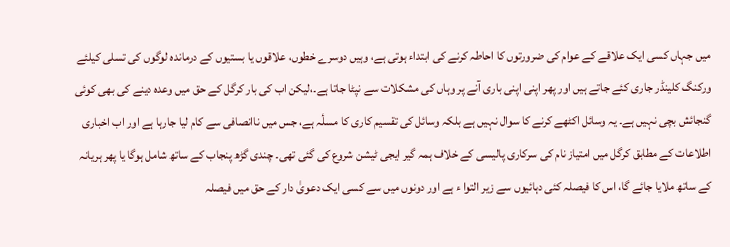میں جہاں کسی ایک علاقے کے عوام کی ضرورتوں کا احاطہ کرنے کی ابتداء ہوتی ہے، وہیں دوسرے خطوں، علاقوں یا بستیوں کے درماندہ لوگوں کی تسلی کیلئے ورکنگ کلینڈر جاری کئے جاتے ہیں اور پھر اپنی اپنی باری آنے پر وہاں کی مشکلات سے نپٹا جاتا ہے۔،لیکن اب کی بار کرگل کے حق میں وعدہ دینے کی بھی کوئی گنجائش بچی نہیں ہے۔ یہ وسائل اکٹھے کرنے کا سوال نہیں ہے بلکہ وسائل کی تقسیم کاری کا مسلٔہ ہے، جس میں ناانصافی سے کام لیا جارہا ہے اور اب اخباری اطلاعات کے مطابق کرگل میں امتیاز نام کی سرکاری پالیسی کے خلاف ہمہ گیر ایجی ٹیشن شروع کی گئی تھی۔ چندی گڑھ پنجاب کے ساتھ شامل ہوگا یا پھر ہریانہ کے ساتھ ملایا جائے گا، اس کا فیصلہ کئی دہائیوں سے زیر التوا ء ہے اور دونوں میں سے کسی ایک دعویٰ دار کے حق میں فیصلہ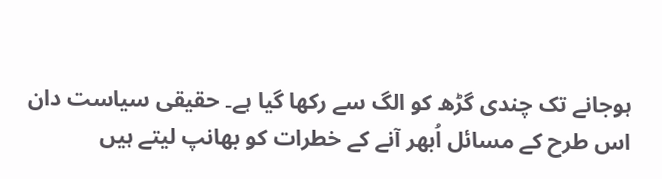ہوجانے تک چندی گڑھ کو الگ سے رکھا گیا ہے۔ حقیقی سیاست دان اس طرح کے مسائل اُبھر آنے کے خطرات کو بھانپ لیتے ہیں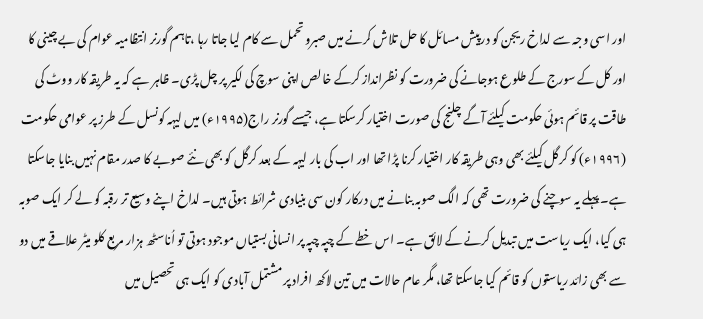اور اسی وجہ سے لداخ ریجن کو درپیش مسائل کا حل تلاش کرنے میں صبرو تحمل سے کام لیا جاتا رہا ،تاہم گورنر انتظامیہ عوام کی بے چینی کا اور کل کے سورج کے طلوع ہوجانے کی ضرورت کو نظرانداز کرکے خالص اپنی سوچ کی لکیر پر چل پڑی۔ ظاہر ہے کہ یہ طریقہ کار ووٹ کی طاقت پر قائم ہوئی حکومت کیلئے آگے چلنج کی صورت اختیار کرسکتا ہے، جیسے گورنر راج(۱۹۹۵ء) میں لیہہ کونسل کے طرز پر عوامی حکومت (۱۹۹۶ء) کو کرگل کیلئے بھی وہی طریقہ کار اختیار کرنا پڑا تھا اور اب کی بار لیہہ کے بعد کرگل کو بھی نئے صوبے کا صدر مقام نہیں بنایا جاسکتا ہے۔ پہلے یہ سوچنے کی ضرورت تھی کہ الگ صوبہ بنانے میں درکار کون سی بنیادی شرائط ہوتی ہیں۔ لداخ اپنے وسیع تر رقبہ کو لے کر ایک صوبہ ہی کیا، ایک ریاست میں تبدیل کرنے کے لائق ہے۔ اس خطے کے چپہ چپہ پر انسانی بستیاں موجود ہوتی تو اُناسٹھ ہزار مربع کلو میٹر علاقے میں دو سے بھی زائد ریاستوں کو قائم کیا جاسکتا تھا، مگر عام حالات میں تین لاکھ افراد پر مشتمل آبادی کو ایک ہی تحصیل میں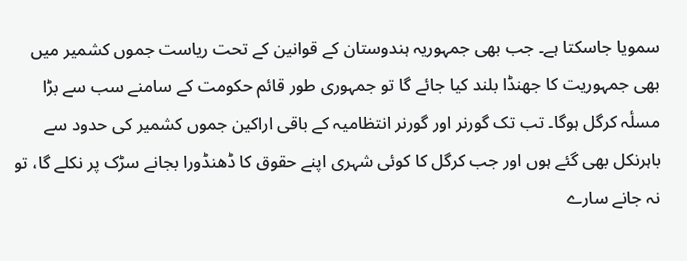سمویا جاسکتا ہے۔ جب بھی جمہوریہ ہندوستان کے قوانین کے تحت ریاست جموں کشمیر میں بھی جمہوریت کا جھنڈا بلند کیا جائے گا تو جمہوری طور قائم حکومت کے سامنے سب سے بڑا مسلٔہ کرگل ہوگا۔ تب تک گورنر اور گورنر انتظامیہ کے باقی اراکین جموں کشمیر کی حدود سے باہرنکل بھی گئے ہوں اور جب کرگل کا کوئی شہری اپنے حقوق کا ڈھنڈورا بجانے سڑک پر نکلے گا، تو نہ جانے سارے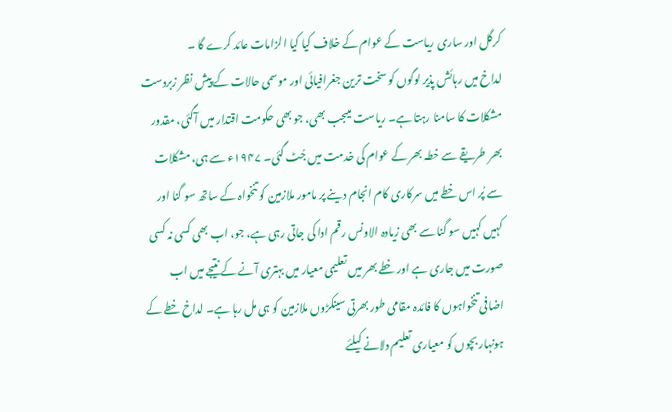کرگل اور ساری ریاست کے عوام کے خلاف کیا کیا الزامات عائد کرے گا ۔
لداخ میں رہائش پذیر لوگوں کو سخت ترین جغرافیائی اور موسمی حالات کے پیش نظر زبردست مشکلات کا سامنا رہتا ہے۔ ریاست میںجب بھی، جو بھی حکومت اقتدار میں آگئی، مقدور بھر طریقے سے خطہ بھر کے عوام کی خدمت میں جُٹ گئی۔ ۱۹۴۷ء سے ہی، مشکلات سے پُر اس خطے میں سرکاری کام انجام دینے پر مامور ملازمین کو تنخواہ کے ساتھ سو گنا اور کہیں کہیں سو گنا سے بھی زیادہ الاونس رقم ادا کی جاتی رہی ہے، جو، اب بھی کسی نہ کسی صورت میں جاری ہے اور خطے بھر میں تعلیمی معیار میں بہتری آنے کے نتیجے میں اب اضافی تنخواہوں کا فائدہ مقامی طور بھرتی سینکڑوں ملازمین کو ہی مل رہا ہے۔ لداخ خطے کے ہونہار بچوں کو معیاری تعلیم دلانے کیلئے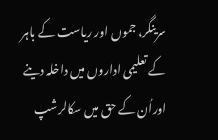سرینگر، جموں اور ریاست کے باہر کے تعلیمی اداروں میں داخلہ دینے اوراُن کے حق میں سکالرشپ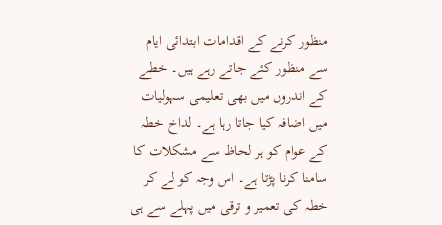منظور کرنے کے اقدامات ابتدائی ایام سے منظور کئے جاتے رہے ہیں۔ خطے کے اندروں میں بھی تعلیمی سہولیات میں اضافہ کیا جاتا رہا ہے۔ لداخ خطہ کے عوام کو ہر لحاظ سے مشکلات کا سامنا کرنا پڑتا ہے۔ اس وجہ کو لے کر خطہ کی تعمیر و ترقی میں پہلے سے ہی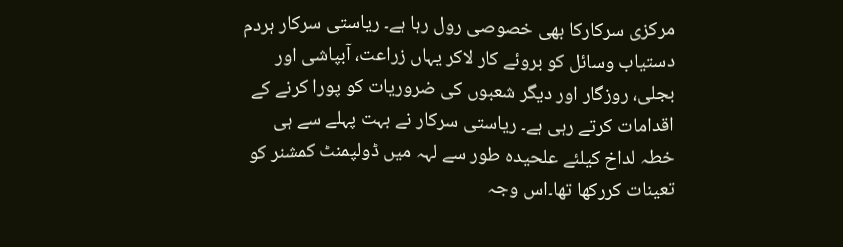مرکزی سرکارکا بھی خصوصی رول رہا ہے۔ ریاستی سرکار ہردم دستیاب وسائل کو بروئے کار لاکر یہاں زراعت، آبپاشی اور بجلی، روزگار اور دیگر شعبوں کی ضروریات کو پورا کرنے کے اقدامات کرتے رہی ہے۔ ریاستی سرکار نے بہت پہلے سے ہی خطہ لداخ کیلئے علحیدہ طور سے لہہ میں ڈولپمنٹ کمشنر کو تعینات کررکھا تھا۔اس وجہ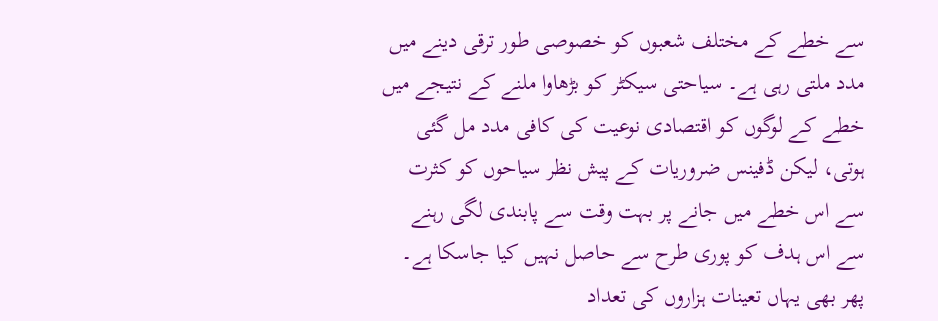سے خطے کے مختلف شعبوں کو خصوصی طور ترقی دینے میں مدد ملتی رہی ہے۔ سیاحتی سیکٹر کو بڑھاوا ملنے کے نتیجے میں خطے کے لوگوں کو اقتصادی نوعیت کی کافی مدد مل گئی ہوتی، لیکن ڈفینس ضروریات کے پیش نظر سیاحوں کو کثرت سے اس خطے میں جانے پر بہت وقت سے پابندی لگی رہنے سے اس ہدف کو پوری طرح سے حاصل نہیں کیا جاسکا ہے۔ پھر بھی یہاں تعینات ہزاروں کی تعداد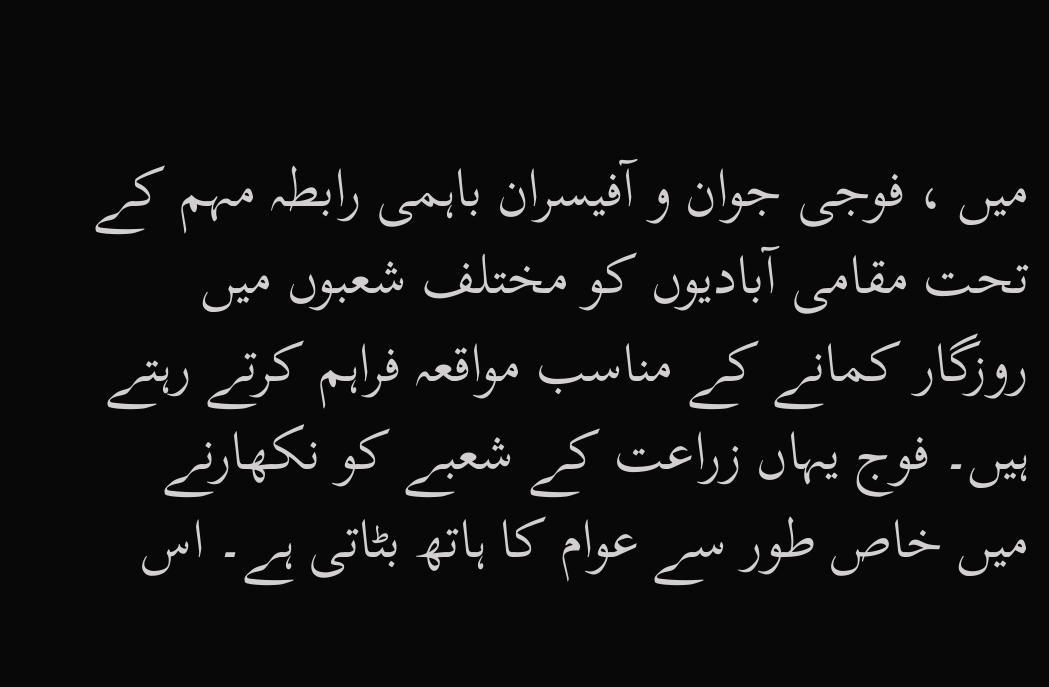میں ، فوجی جوان و آفیسران باہمی رابطہ مہم کے تحت مقامی آبادیوں کو مختلف شعبوں میں روزگار کمانے کے مناسب مواقعہ فراہم کرتے رہتے ہیں۔ فوج یہاں زراعت کے شعبے کو نکھارنے میں خاص طور سے عوام کا ہاتھ بٹاتی ہے۔ اس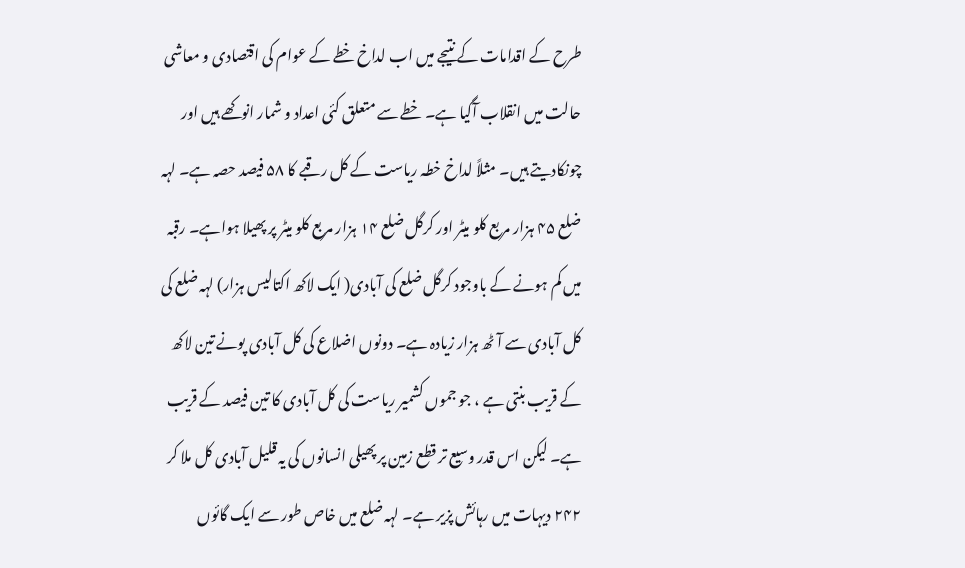طرح کے اقدامات کے نتیجے میں اب لداخ خطے کے عوام کی اقتصادی و معاشی حالت میں انقلاب آگیا ہے۔ خطے سے متعلق کئی اعداد و شمار انوکھے ہیں اور چونکادیتے ہیں۔ مثلاً لداخ خطہ ریاست کے کل رقبے کا ۵۸ فیصد حصہ ہے۔ لہہ ضلع ۴۵ ہزار مربع کلو میٹر اور کرگل ضلع ۱۴ ہزار مربع کلو میٹر پر پھیلا ہواہے۔ رقبہ میں کم ہونے کے باوجود کرگل ضلع کی آبادی( ایک لاکھ اکتالیس ہزار) لہہ ضلع کی کل آبادی سے آٹھ ہزار زیادہ ہے۔ دونوں اضلاع کی کل آبادی پونے تین لاکھ کے قریب بنتی ہے ، جو جموں کشمیر ریاست کی کل آبادی کا تین فیصد کے قریب ہے۔ لیکن اس قدر وسیع تر قطع زمین پر پھیلی انسانوں کی یہ قلیل آبادی کل ملا کر ۲۴۲ دیہات میں رہائش پزیر ہے۔ لہہ ضلع میں خاص طور سے ایک گائوں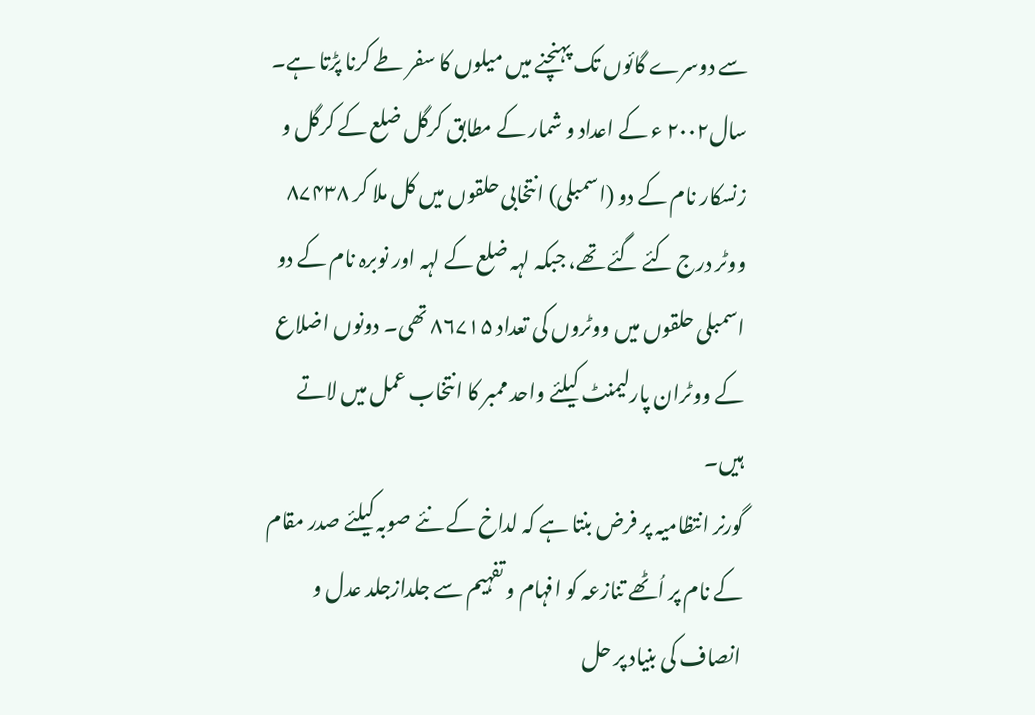سے دوسرے گائوں تک پہنچنے میں میلوں کا سفر طے کرنا پڑتا ہے۔ سال۲۰۰۲ ء کے اعداد و شمار کے مطابق کرگل ضلع کے کرگل و زنسکار نام کے دو (اسمبلی) انتخابی حلقوں میں کل ملا کر ۸۷۴۳۸ ووٹر درج کئے گئے تھے، جبکہ لہہ ضلع کے لہہ اور نوبرہ نام کے دو اسمبلی حلقوں میں ووٹروں کی تعداد ۸۶۷۱۵ تھی۔ دونوں اضلاع کے ووٹران پارلیمنٹ کیلئے واحد ممبر کا انتخاب عمل میں لاتے ہیں۔
گورنر انتظامیہ پر فرض بنتا ہے کہ لداخ کے نئے صوبہ کیلئے صدر مقام کے نام پر اُٹھے تنازعہ کو افہام و تفہیم سے جلدازجلد عدل و انصاف کی بنیاد پر حل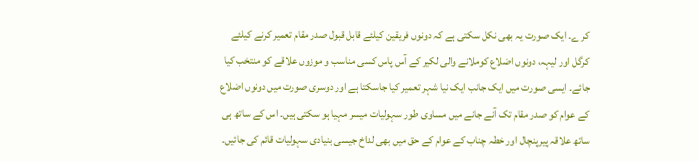کر ے۔ ایک صورت یہ بھی نکل سکتی ہے کہ دونوں فریقین کیلئے قابل قبول صدر مقام تعمیر کرنے کیلئے کرگل اور لیہہ، دونوں اضلاع کوملانے والی لکیر کے آس پاس کسی مناسب و موزوں علاقے کو منتخب کیا جائے۔ ایسی صورت میں ایک جانب ایک نیا شہر تعمیر کیا جاسکتا ہے اور دوسری صورت میں دونوں اضلاع کے عوام کو صدر مقام تک آنے جانے میں مساوی طور سہولیات میسر مہیا ہو سکتی ہیں۔ اس کے ساتھ ہی ساتھ علاقہ پیرپنچال اور خطہ چناب کے عوام کے حق میں بھی لداخ جیسی بنیادی سہولیات قائم کی جائیں۔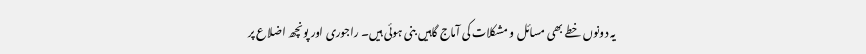یہ دونوں خطے بھی مسائل و مشکلات کی آماج گاہیں بنی ہوئی ہیں۔ راجوری اور پونچھ اضلاع پر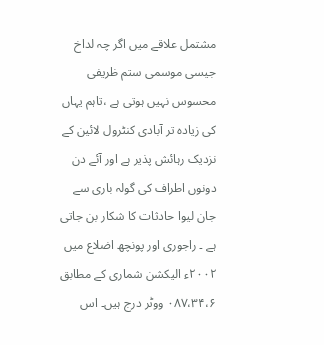مشتمل علاقے میں اگر چہ لداخ جیسی موسمی ستم ظریفی محسوس نہیں ہوتی ہے ،تاہم یہاں کی زیادہ تر آبادی کنٹرول لائین کے نزدیک رہائش پذیر ہے اور آئے دن دونوں اطراف کی گولہ باری سے جان لیوا حادثات کا شکار بن جاتی ہے ۔ راجوری اور پونچھ اضلاع میں ۲۰۰۲ء الیکشن شماری کے مطابق ۰۸۷،۳۴،۶ ووٹر درج ہیں۔ اس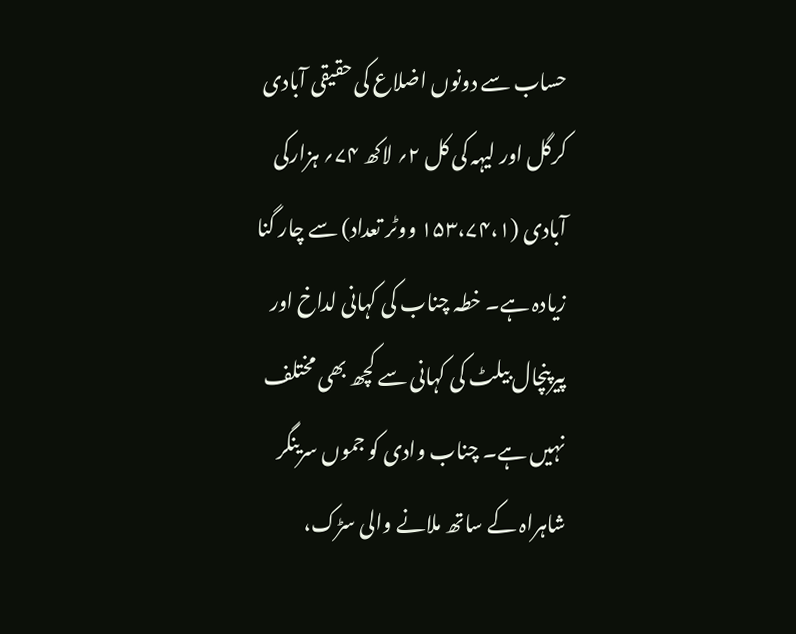حساب سے دونوں اضلاع کی حقیقی آبادی کرگل اور لیہہ کی کل ۲؍ لاکھ ۷۴؍ ہزارکی آبادی (۱۵۳،۷۴،۱ ووٹر تعداد) سے چار گنا زیادہ ہے۔ خطہ چناب کی کہانی لداخ اور پیرپنچال بیلٹ کی کہانی سے کچھ بھی مختلف نہیں ہے۔ چناب وادی کو جموں سرینگر شاہراہ کے ساتھ ملانے والی سڑک،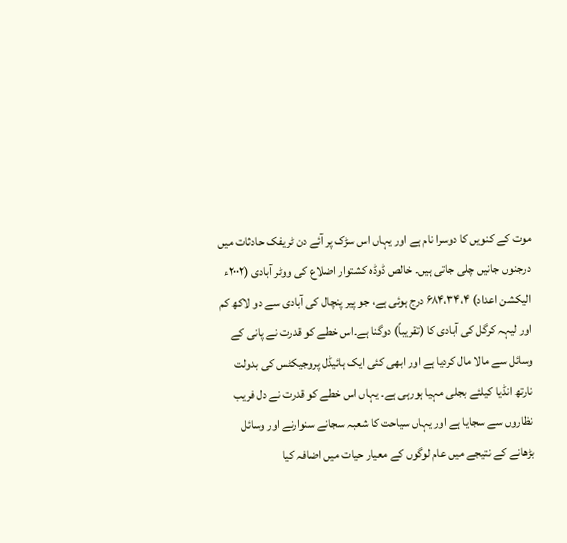موت کے کنویں کا دوسرا نام ہے اور یہاں اس سڑک پر آئے دن ٹریفک حادثات میں درجنوں جانیں چلی جاتی ہیں۔ خالص ڈوڈہ کشتوار اضلاع کی ووٹر آبادی (۲۰۰۲ء الیکشن اعداد) ۶۸۴،۳۴،۴ درج ہوئی ہے، جو پیر پنچال کی آبادی سے دو لاکھ کم اور لیہہ کرگل کی آبادی کا (تقریباً) دوگنا ہے۔اس خطے کو قدرت نے پانی کے وسائل سے مالا مال کردیا ہے اور ابھی کئی ایک ہائیڈل پروجیکٹس کی بدولت نارتھ انڈیا کیلئے بجلی مہیا ہورہی ہے۔ یہاں اس خطے کو قدرت نے دل فریب نظاروں سے سجایا ہے اور یہاں سیاحت کا شعبہ سجانے سنوارنے اور وسائل بڑھانے کے نتیجے میں عام لوگوں کے معیار حیات میں اضافہ کیا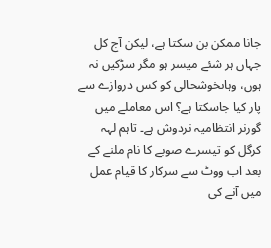جانا ممکن بن سکتا ہے، لیکن آج کل جہاں ہر شئے میسر ہو مگر سڑکیں نہ ہوں، وہاںخوشحالی کو کس دروازے سے پار کیا جاسکتا ہے؟ اس معاملے میں گورنر انتظامیہ نردوش ہے۔ تاہم لہہ کرگل کو تیسرے صوبے کا نام ملنے کے بعد اب ووٹ سے سرکار کا قیام عمل میں آنے کی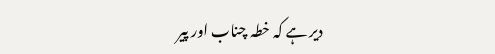دیر ہے کہ خطہ چناب اور پیر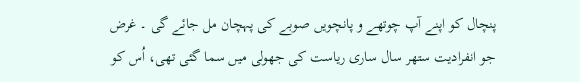پنچال کو اپنے آپ چوتھے و پانچویں صوبے کی پہچان مل جائے گی ۔ غرض جو انفرادیت ستھر سال ساری ریاست کی جھولی میں سما گئی تھی، اُس کو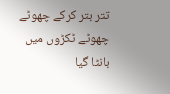تتر بتر کرکے چھوٹے چھوٹے ٹکڑوں میں بانٹا گیا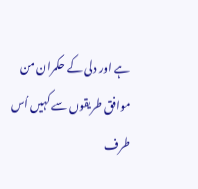ہے اور دلی کے حکمران من موافق طریقوں سے کہیں اُس طرف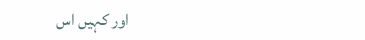اور کہیں اس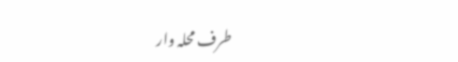طرف محلہ وار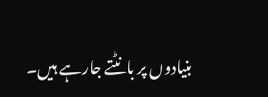بنیادوں پر بانٹتے جارہے ہیں۔